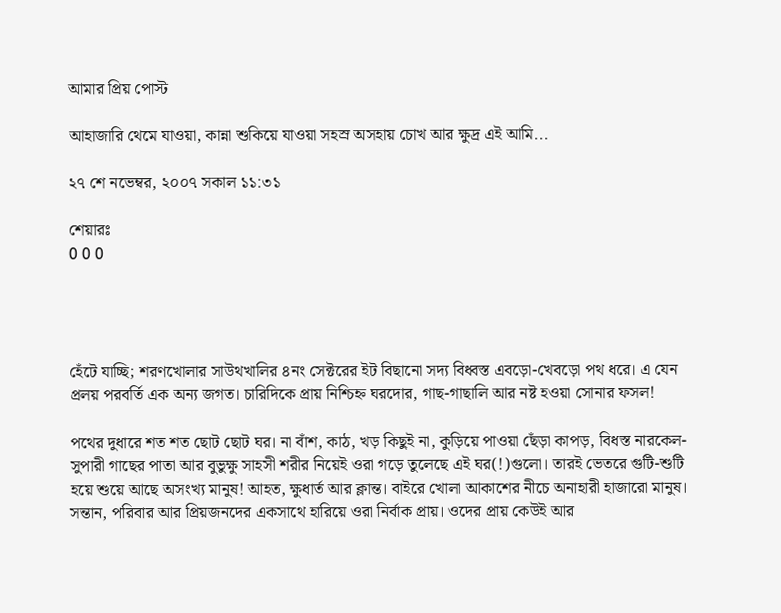আমার প্রিয় পোস্ট

আহাজারি থেমে যাওয়া, কান্না শুকিয়ে যাওয়া সহস্র অসহায় চোখ আর ক্ষুদ্র এই আমি...

২৭ শে নভেম্বর, ২০০৭ সকাল ১১:৩১

শেয়ারঃ
0 0 0




হেঁটে যাচ্ছি; শরণখোলার সাউথখালির ৪নং সেক্টরের ইট বিছানো সদ্য বিধ্বস্ত এবড়ো-খেবড়ো পথ ধরে। এ যেন প্রলয় পরবর্তি এক অন্য জগত। চারিদিকে প্রায় নিশ্চিহ্ন ঘরদোর, গাছ-গাছালি আর নষ্ট হওয়া সোনার ফসল!

পথের দুধারে শত শত ছোট ছোট ঘর। না বাঁশ, কাঠ, খড় কিছুই না, কুড়িয়ে পাওয়া ছেঁড়া কাপড়, বিধস্ত নারকেল-সুপারী গাছের পাতা আর বুভুক্ষু সাহসী শরীর নিয়েই ওরা গড়ে তুলেছে এই ঘর(!)গুলো। তারই ভেতরে গুটি-শুটি হয়ে শুয়ে আছে অসংখ্য মানুষ! আহত, ক্ষুধার্ত আর ক্লান্ত। বাইরে খোলা আকাশের নীচে অনাহারী হাজারো মানুষ। সন্তান, পরিবার আর প্রিয়জনদের একসাথে হারিয়ে ওরা নির্বাক প্রায়। ওদের প্রায় কেউই আর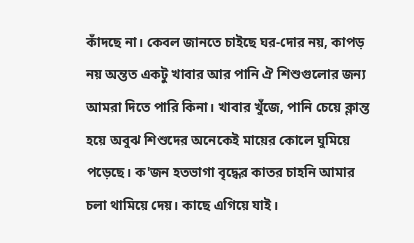কাঁদছে না। কেবল জানতে চাইছে ঘর-দোর নয়, কাপড় নয় অন্তত একটু খাবার আর পানি ঐ শিশুগুলোর জন্য আমরা দিতে পারি কিনা। খাবার খুঁজে, পানি চেয়ে ক্লান্ত হয়ে অবুঝ শিশুদের অনেকেই মায়ের কোলে ঘুমিয়ে পড়েছে। ক'জন হতভাগা বৃদ্ধের কাতর চাহনি আমার চলা থামিয়ে দেয়। কাছে এগিয়ে যাই।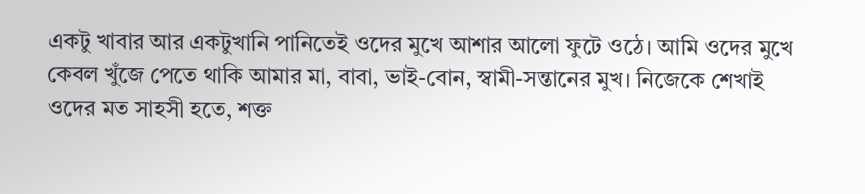একটু খাবার আর একটুখানি পানিতেই ওদের মুখে আশার আলো ফুটে ওঠে। আমি ওদের মুখে কেবল খুঁজে পেতে থাকি আমার মা, বাবা, ভাই-বোন, স্বামী-সন্তানের মুখ। নিজেকে শেখাই ওদের মত সাহসী হতে, শক্ত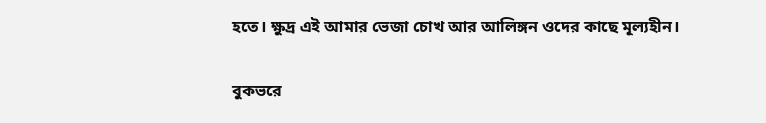হতে। ক্ষুদ্র এই আমার ভেজা চোখ আর আলিঙ্গন ওদের কাছে মূল্যহীন।

বুকভরে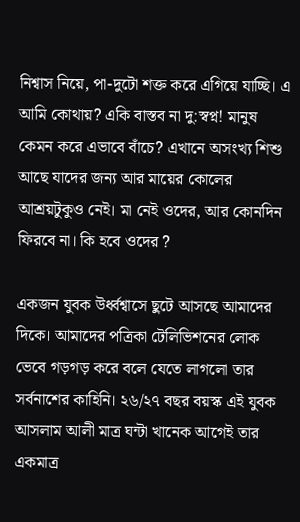নিশ্বাস নিয়ে, পা-দুটো শক্ত করে এগিয়ে যাচ্ছি। এ আমি কোথায়? একি বাস্তব না দু:স্বপ্ন! মানুষ কেমন করে এভাবে বাঁচে? এখানে অসংখ্য শিশু আছে যাদের জন্য আর মায়ের কোলের আশ্রয়টুকুও নেই। মা নেই ওদের, আর কোনদিন ফিরবে না। কি হবে ওদের ?

একজন যুবক উর্ধ্বশ্বাসে ছুটে আসছে আমাদের দিকে। আমাদের পত্রিকা টেলিভিশনের লোক ভেবে গড়গড় করে বলে যেতে লাগলো তার সর্বনাশের কাহিনি। ২৬/২৭ বছর বয়স্ক এই যুবক আসলাম আলী মাত্র ঘন্টা খানেক আগেই তার একমাত্র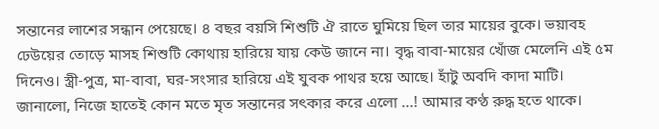সন্তানের লাশের সন্ধান পেয়েছে। ৪ বছর বয়সি শিশুটি ঐ রাতে ঘুমিয়ে ছিল তার মায়ের বুকে। ভয়াবহ ঢেউয়ের তোড়ে মাসহ শিশুটি কোথায় হারিয়ে যায় কেউ জানে না। বৃদ্ধ বাবা-মায়ের খোঁজ মেলেনি এই ৫ম দিনেও। স্ত্রী-পুত্র, মা-বাবা, ঘর-সংসার হারিয়ে এই যুবক পাথর হয়ে আছে। হাঁটু অবদি কাদা মাটি। জানালো, নিজে হাতেই কোন মতে মৃত সন্তানের সৎকার করে এলো ...! আমার কণ্ঠ রুদ্ধ হতে থাকে।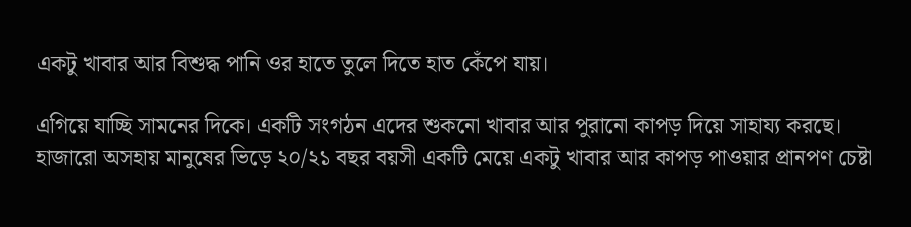একটু খাবার আর বিশুদ্ধ পানি ওর হাতে তুলে দিতে হাত কেঁপে যায়।

এগিয়ে যাচ্ছি সামনের দিকে। একটি সংগঠন এদের শুকনো খাবার আর পুরানো কাপড় দিয়ে সাহায্য করছে। হাজারো অসহায় মানুষের ভিড়ে ২০/২১ বছর বয়সী একটি মেয়ে একটু খাবার আর কাপড় পাওয়ার প্রানপণ চেষ্টা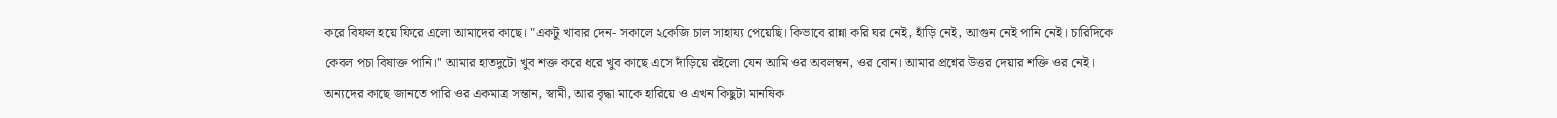করে বিফল হয়ে ফিরে এলো আমাদের কাছে। "একটু খাবার দেন- সকালে ২কেজি চাল সাহায্য পেয়েছি। কিভাবে রান্না করি ঘর নেই, হাঁড়ি নেই, আগুন নেই পানি নেই। চারিদিকে কেবল পচা বিষাক্ত পানি।'' আমার হাতদুটো খুব শক্ত করে ধরে খুব কাছে এসে দাঁড়িয়ে রইলো যেন আমি ওর অবলম্বন, ওর বোন। আমার প্রশ্নের উত্তর দেয়ার শক্তি ওর নেই। অন্যদের কাছে জানতে পারি ওর একমাত্র সন্তান, স্বামী, আর বৃদ্ধা মাকে হারিয়ে ও এখন কিছুটা মানষিক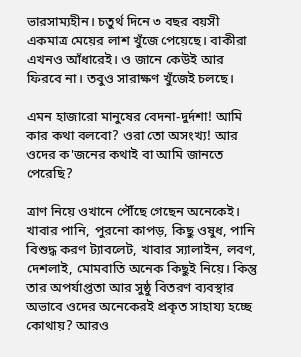ভারসাম্যহীন। চতুর্থ দিনে ৩ বছর বয়সী একমাত্র মেয়ের লাশ খুঁজে পেয়েছে। বাকীরা এখনও আঁধারেই। ও জানে কেউই আর ফিরবে না। তবুও সারাক্ষণ খুঁজেই চলছে।

এমন হাজারো মানুষের বেদনা-দুর্দশা! আমি কার কথা বলবো? ওরা তো অসংখ্য! আর ওদের ক'জনের কথাই বা আমি জানতে পেরেছি?

ত্রাণ নিয়ে ওখানে পৌঁছে গেছেন অনেকেই। খাবার পানি, পুরনো কাপড়, কিছু ওষুধ, পানি বিশুদ্ধ করণ ট্যাবলেট, খাবার স্যালাইন, লবণ, দেশলাই, মোমবাতি অনেক কিছুই নিয়ে। কিন্তু তার অপর্যাপ্ততা আর সুষ্ঠু বিতরণ ব্যবস্থার অভাবে ওদের অনেকেরই প্রকৃত সাহায্য হচ্ছে কোথায়? আরও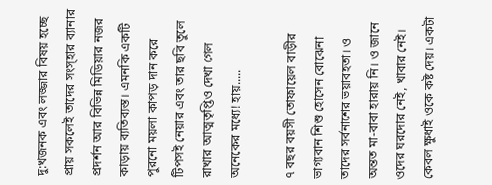দু:খজনক এবং লজ্জার বিষয় হচ্ছে প্রায় সকলেই তাদের সংস্হার ব্যানার প্রদর্শন আর বিভিন্ন মিডিয়ার নজর কাড়ায় ব্যতিব্যস্ত। এমনকি একটি পুরনো ময়লা কাপড় দান করে টিপসই নেয়ার এবং তার ছবি তুলে রাখার আত্মতৃপ্তিও দেখা গেল অনেকের মধ্যে! হায়.....

৭ বছর বয়সী তোফায়েল বাড়ীর ভাগ্যবান শিশু হোসেন বোঝেনা তাদের সর্বনাশের ভয়াবহতা। ও অন্তত মা-বাবা হারায় নি। ও জানে ওদের ঘরদোর নেই, খাবার নেই। কেবল ক্ষুধাই ওকে কষ্ট দেয়। একটা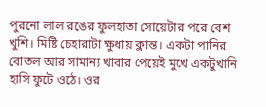পুরনো লাল রঙের ফুলহাতা সোয়েটার পরে বেশ খুশি। মিষ্টি চেহারাটা ক্ষুধায় ক্লান্ত। একটা পানির বোতল আর সামান্য খাবার পেয়েই মুখে একটুখানি হাসি ফুটে ওঠে। ওর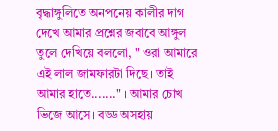বৃদ্ধাঙ্গুলিতে অনপনেয় কালীর দাগ দেখে আমার প্রশ্নের জবাবে আঙ্গুল তুলে দেখিয়ে বললো, " ওরা আমারে এই লাল জামফারটা দিছে। তাই আমার হাতে......." । আমার চোখ ভিজে আসে। বড্ড অসহায়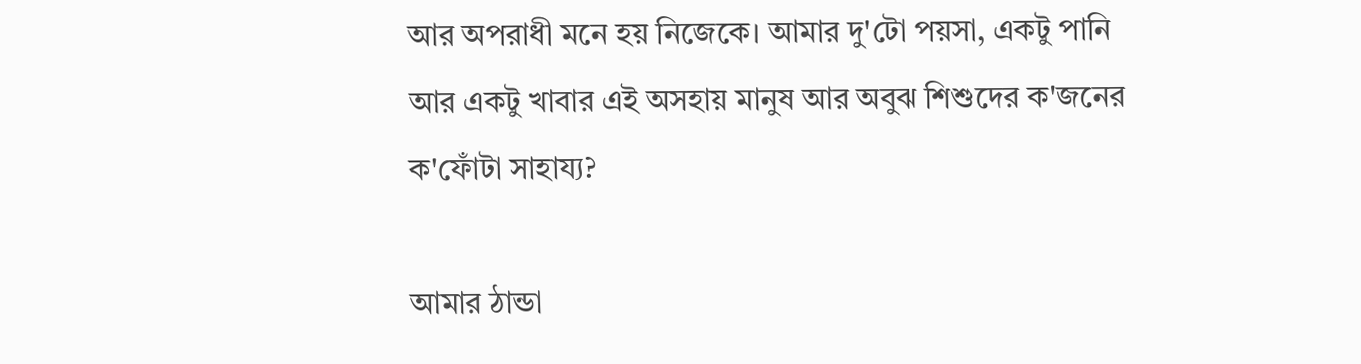আর অপরাধী মনে হয় নিজেকে। আমার দু'টো পয়সা, একটু পানি আর একটু খাবার এই অসহায় মানুষ আর অবুঝ শিশুদের ক'জনের ক'ফোঁটা সাহায্য?

আমার ঠান্ডা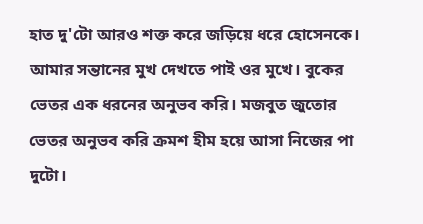হাত দু'টো আরও শক্ত করে জড়িয়ে ধরে হোসেনকে। আমার সন্তানের মুখ দেখতে পাই ওর মুখে। বুকের ভেতর এক ধরনের অনুভব করি। মজবুত জুতোর ভেতর অনুভব করি ক্রমশ হীম হয়ে আসা নিজের পা দুটো।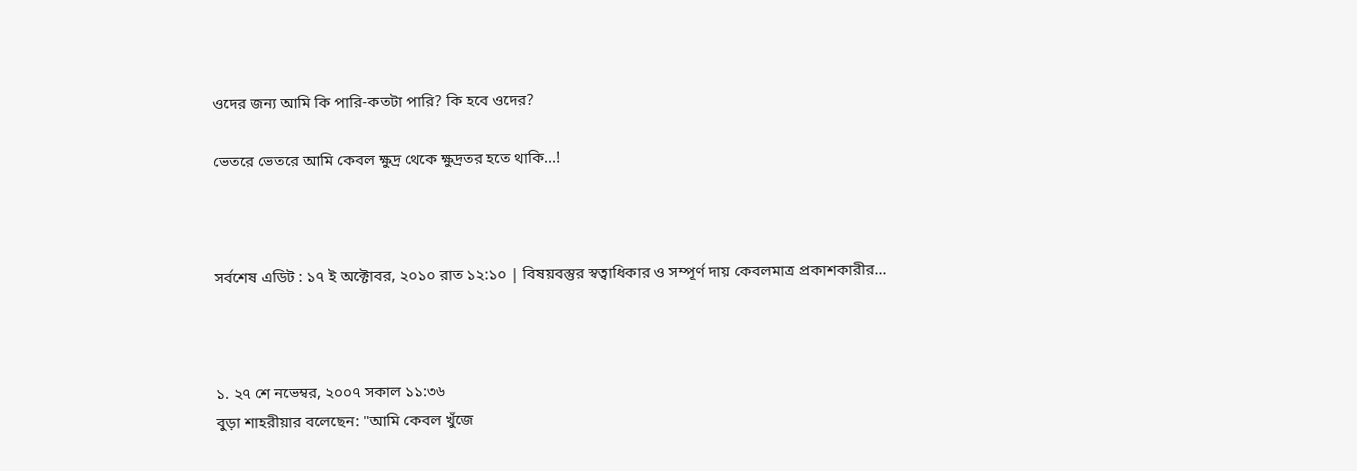ওদের জন্য আমি কি পারি-কতটা পারি? কি হবে ওদের?

ভেতরে ভেতরে আমি কেবল ক্ষুদ্র থেকে ক্ষুদ্রতর হতে থাকি...!



সর্বশেষ এডিট : ১৭ ই অক্টোবর, ২০১০ রাত ১২:১০ | বিষয়বস্তুর স্বত্বাধিকার ও সম্পূর্ণ দায় কেবলমাত্র প্রকাশকারীর...



১. ২৭ শে নভেম্বর, ২০০৭ সকাল ১১:৩৬
বুড়া শাহরীয়ার বলেছেন: "আমি কেবল খুঁজে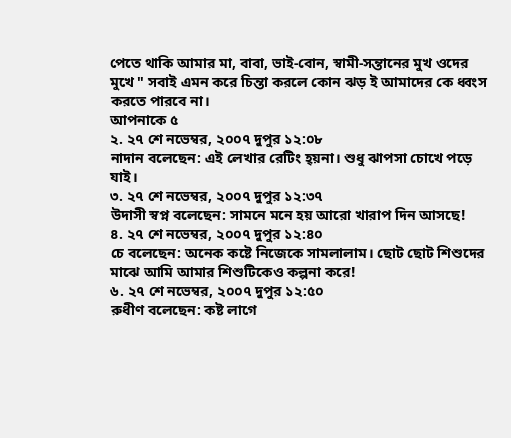পেতে থাকি আমার মা, বাবা, ভাই-বোন, স্বামী-সন্তানের মুখ ওদের মুখে " সবাই এমন করে চিন্তা করলে কোন ঝড় ই আমাদের কে ধ্বংস করতে পারবে না।
আপনাকে ৫
২. ২৭ শে নভেম্বর, ২০০৭ দুপুর ১২:০৮
নাদান বলেছেন: এই লেখার রেটিং হ্য়না। শুধু ঝাপসা চোখে পড়ে যাই।
৩. ২৭ শে নভেম্বর, ২০০৭ দুপুর ১২:৩৭
উদাসী স্বপ্ন বলেছেন: সামনে মনে হয় আরো খারাপ দিন আসছে!
৪. ২৭ শে নভেম্বর, ২০০৭ দুপুর ১২:৪০
চে বলেছেন: অনেক কষ্টে নিজেকে সামলালাম। ছোট ছোট শিশুদের মাঝে আমি আমার শিশুটিকেও কল্পনা করে!
৬. ২৭ শে নভেম্বর, ২০০৭ দুপুর ১২:৫০
রুধীণ বলেছেন: কষ্ট লাগে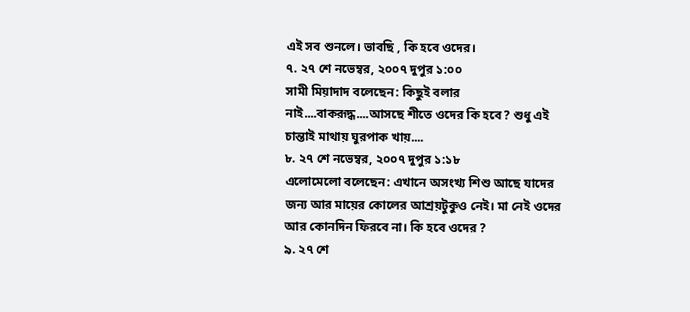এই সব শুনলে। ভাবছি , কি হবে ওদের।
৭. ২৭ শে নভেম্বর, ২০০৭ দুপুর ১:০০
সামী মিয়াদাদ বলেছেন: কিছুই বলার নাই....বাকরূদ্ধ....আসছে শীতে ওদের কি হবে? শুধু এই চান্তাই মাথায় ঘুরপাক খায়....
৮. ২৭ শে নভেম্বর, ২০০৭ দুপুর ১:১৮
এলোমেলো বলেছেন: এখানে অসংখ্য শিশু আছে যাদের জন্য আর মায়ের কোলের আশ্রয়টুকুও নেই। মা নেই ওদের আর কোনদিন ফিরবে না। কি হবে ওদের ?
৯. ২৭ শে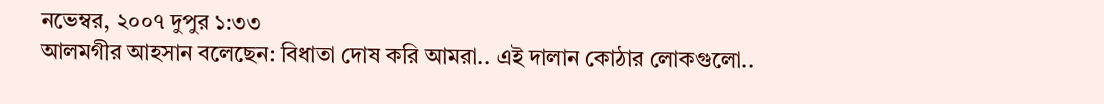নভেম্বর, ২০০৭ দুপুর ১:৩৩
আলমগীর আহসান বলেছেন: বিধাতা দোষ করি আমরা.. এই দালান কোঠার লোকগুলো..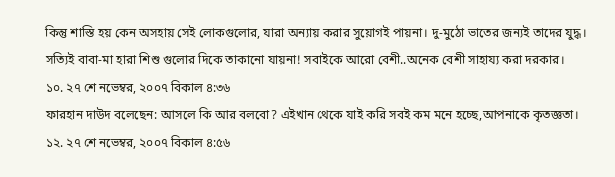কিন্তু শাস্তি হয় কেন অসহায় সেই লোকগুলোর, যারা অন্যায় করার সুয়োগই পায়না। দু-মুঠো ভাতের জন্যই তাদের যুদ্ধ। সত্যিই বাবা-মা হারা শিশু গুলোর দিকে তাকানো যায়না! সবাইকে আরো বেশী..অনেক বেশী সাহায্য করা দরকার।
১০. ২৭ শে নভেম্বর, ২০০৭ বিকাল ৪:৩৬
ফারহান দাউদ বলেছেন: আসলে কি আর বলবো? এইখান থেকে যাই করি সবই কম মনে হচ্ছে,আপনাকে কৃতজ্ঞতা।
১২. ২৭ শে নভেম্বর, ২০০৭ বিকাল ৪:৫৬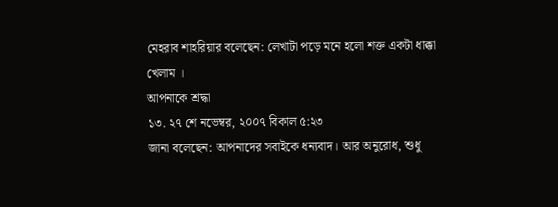মেহরাব শাহরিয়ার বলেছেন: লেখাটা পড়ে মনে হলো শক্ত একটা ধাক্কা খেলাম ।
আপনাকে শ্রদ্ধা
১৩. ২৭ শে নভেম্বর, ২০০৭ বিকাল ৫:২৩
জানা বলেছেন: আপনাদের সবাইকে ধন্যবাদ। আর অনুরোধ, শুধু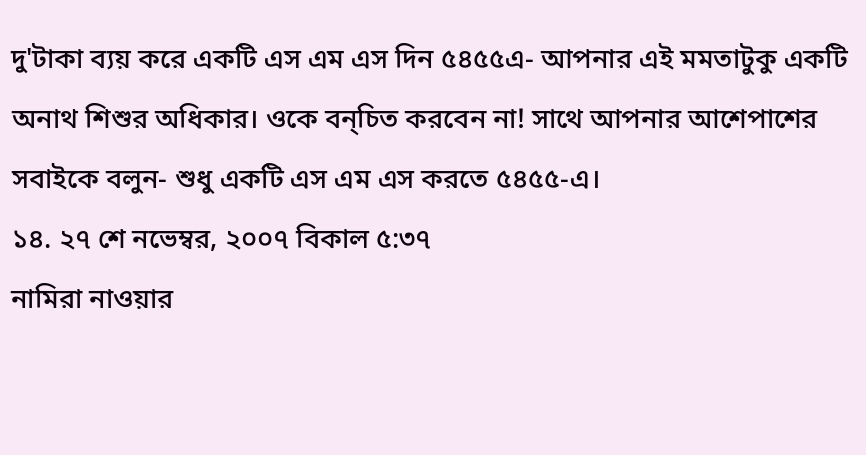দু'টাকা ব্যয় করে একটি এস এম এস দিন ৫৪৫৫এ- আপনার এই মমতাটুকু একটি অনাথ শিশুর অধিকার। ওকে বন্চিত করবেন না! সাথে আপনার আশেপাশের সবাইকে বলুন- শুধু একটি এস এম এস করতে ৫৪৫৫-এ।
১৪. ২৭ শে নভেম্বর, ২০০৭ বিকাল ৫:৩৭
নামিরা নাওয়ার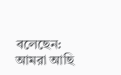বলেছেন: আমরা আছি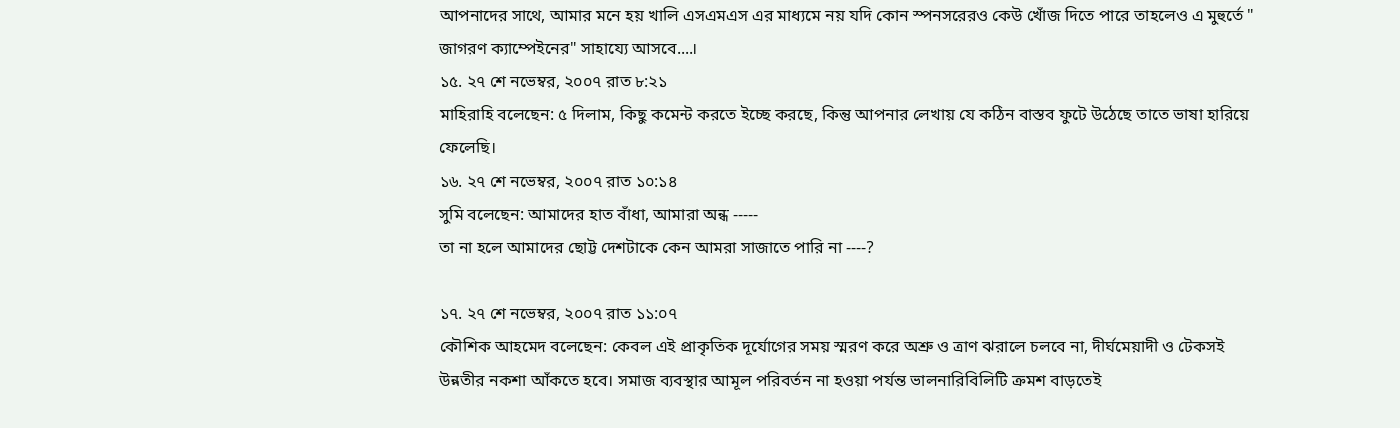আপনাদের সাথে, আমার মনে হয় খালি এসএমএস এর মাধ্যমে নয় যদি কোন স্পনসরেরও কেউ খোঁজ দিতে পারে তাহলেও এ মুহুর্তে " জাগরণ ক্যাম্পেইনের" সাহায্যে আসবে....।
১৫. ২৭ শে নভেম্বর, ২০০৭ রাত ৮:২১
মাহিরাহি বলেছেন: ৫ দিলাম, কিছু কমেন্ট করতে ইচ্ছে করছে, কিন্তু আপনার লেখায় যে কঠিন বাস্তব ফুটে উঠেছে তাতে ভাষা হারিয়ে ফেলেছি।
১৬. ২৭ শে নভেম্বর, ২০০৭ রাত ১০:১৪
সুমি বলেছেন: আমাদের হাত বাঁধা, আমারা অন্ধ -----
তা না হলে আমাদের ছোট্ট দেশটাকে কেন আমরা সাজাতে পারি না ----?

১৭. ২৭ শে নভেম্বর, ২০০৭ রাত ১১:০৭
কৌশিক আহমেদ বলেছেন: কেবল এই প্রাকৃতিক দূর্যোগের সময় স্মরণ করে অশ্রু ও ত্রাণ ঝরালে চলবে না, দীর্ঘমেয়াদী ও টেকসই উন্নতীর নকশা আঁকতে হবে। সমাজ ব্যবস্থার আমূল পরিবর্তন না হওয়া পর্যন্ত ভালনারিবিলিটি ক্রমশ বাড়তেই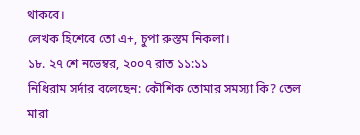থাকবে।
লেখক হিশেবে তো এ+, চুপা রুস্তম নিকলা।
১৮. ২৭ শে নভেম্বর, ২০০৭ রাত ১১:১১
নিধিরাম সর্দার বলেছেন: কৌশিক তোমার সমস্যা কি? তেল মারা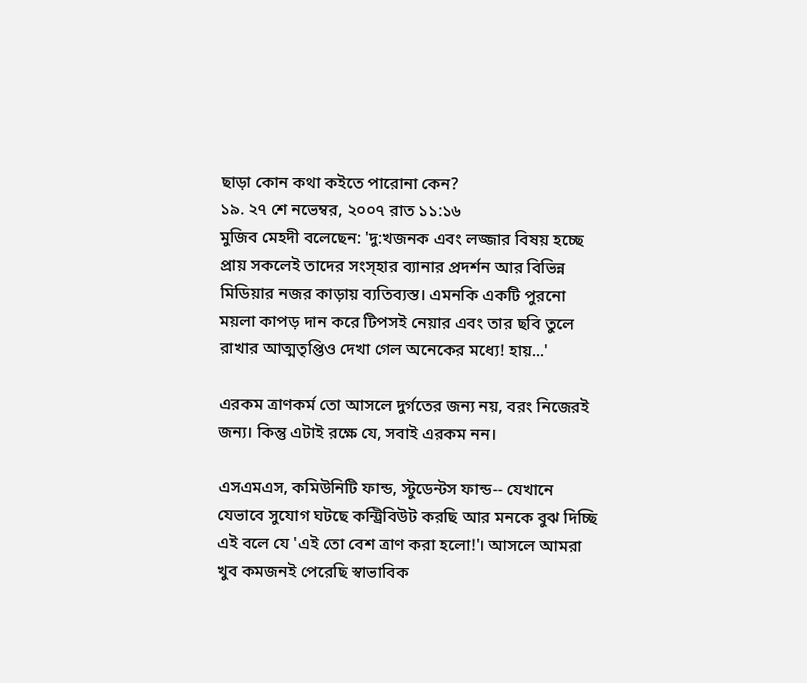ছাড়া কোন কথা কইতে পারোনা কেন?
১৯. ২৭ শে নভেম্বর, ২০০৭ রাত ১১:১৬
মুজিব মেহদী বলেছেন: 'দু:খজনক এবং লজ্জার বিষয় হচ্ছে প্রায় সকলেই তাদের সংস্হার ব্যানার প্রদর্শন আর বিভিন্ন মিডিয়ার নজর কাড়ায় ব্যতিব্যস্ত। এমনকি একটি পুরনো ময়লা কাপড় দান করে টিপসই নেয়ার এবং তার ছবি তুলে রাখার আত্মতৃপ্তিও দেখা গেল অনেকের মধ্যে! হায়...'

এরকম ত্রাণকর্ম তো আসলে দুর্গতের জন্য নয়, বরং নিজেরই জন্য। কিন্তু এটাই রক্ষে যে, সবাই এরকম নন।

এসএমএস, কমিউনিটি ফান্ড, স্টুডেন্টস ফান্ড-- যেখানে যেভাবে সুযোগ ঘটছে কন্ট্রিবিউট করছি আর মনকে বুঝ দিচ্ছি এই বলে যে 'এই তো বেশ ত্রাণ করা হলো!'। আসলে আমরা খুব কমজনই পেরেছি স্বাভাবিক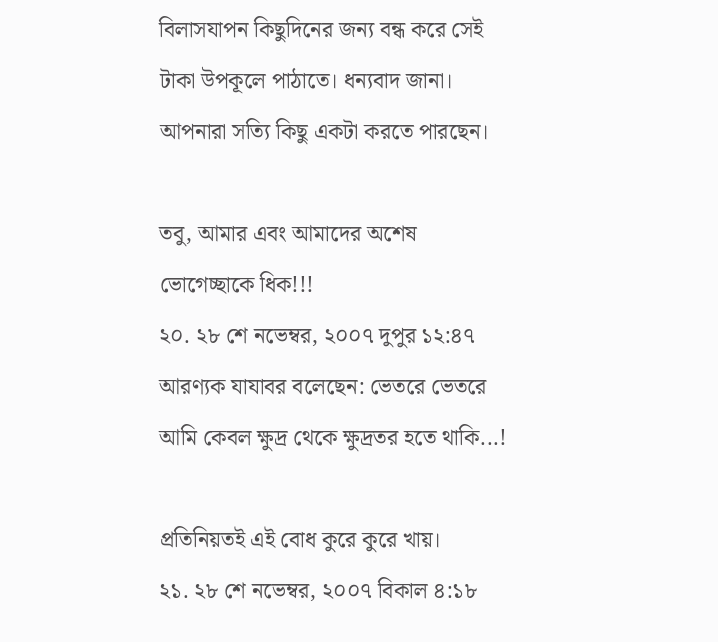বিলাসযাপন কিছুদিনের জন্য বন্ধ করে সেই টাকা উপকূলে পাঠাতে। ধন্যবাদ জানা। আপনারা সত্যি কিছু একটা করতে পারছেন।

তবু, আমার এবং আমাদের অশেষ ভোগেচ্ছাকে ধিক!!!
২০. ২৮ শে নভেম্বর, ২০০৭ দুপুর ১২:৪৭
আরণ্যক যাযাবর বলেছেন: ভেতরে ভেতরে আমি কেবল ক্ষুদ্র থেকে ক্ষুদ্রতর হতে থাকি...!

প্রতিনিয়তই এই বোধ কুরে কুরে খায়।
২১. ২৮ শে নভেম্বর, ২০০৭ বিকাল ৪:১৮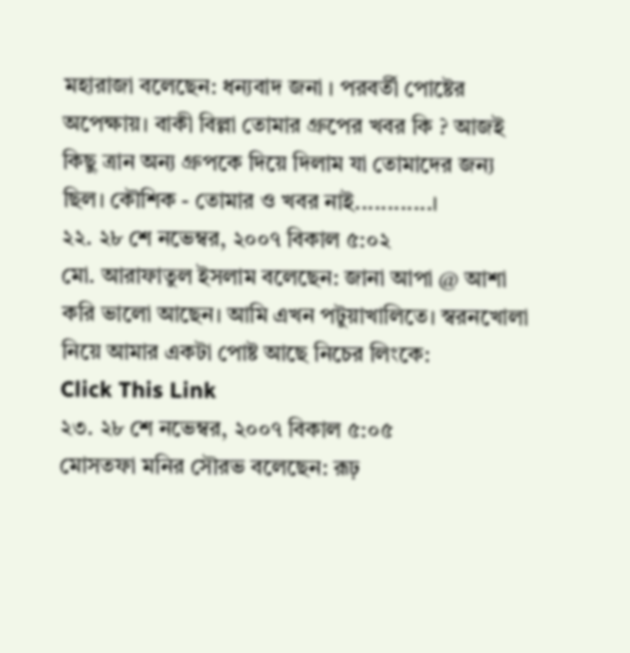মহারাজা বলেছেন: ধন্যবাদ জনা । পরবর্তী পোষ্টের অপেক্ষায়। বাকী বিল্লা তোমার গ্রুপের খবর কি ? আজই কিছু ত্রান অন্য গ্রুপকে দিয়ে দিলাম যা তোমাদের জন্য ছিল। কৌশিক - তোমার ও খবর নাই............।
২২. ২৮ শে নভেম্বর, ২০০৭ বিকাল ৫:০২
মো. আরাফাতুল ইসলাম বলেছেন: জানা আপা @ আশা করি ভালো আছেন। আমি এখন পটুয়াখালিতে। স্বরনখোলা নিয়ে আমার একটা পোষ্ট আছে নিচের লিংকে:
Click This Link
২৩. ২৮ শে নভেম্বর, ২০০৭ বিকাল ৫:০৫
মোসতফা মনির সৌরভ বলেছেন: রূঢ়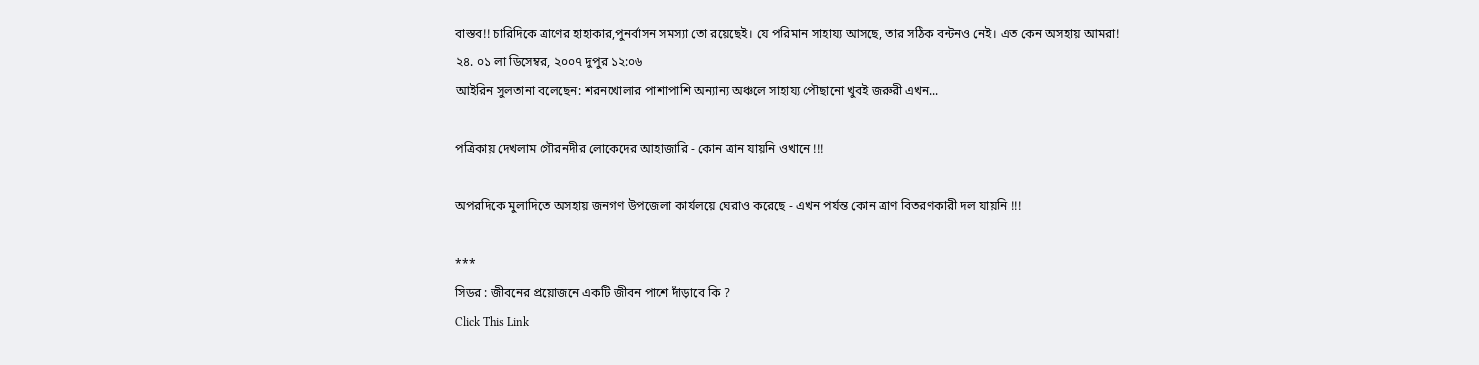বাস্তব!! চারিদিকে ত্রাণের হাহাকার,পুনর্বাসন সমস্যা তো রয়েছেই। যে পরিমান সাহায্য আসছে, তার সঠিক বন্টনও নেই। এত কেন অসহায় আমরা!
২৪. ০১ লা ডিসেম্বর, ২০০৭ দুপুর ১২:০৬
আইরিন সুলতানা বলেছেন: শরনখোলার পাশাপাশি অন্যান্য অঞ্চলে সাহায্য পৌছানো খুবই জরুরী এখন...

পত্রিকায় দেখলাম গৌরনদীর লোকেদের আহাজারি - কোন ত্রান যায়নি ওখানে !!!

অপরদিকে মুলাদিতে অসহায় জনগণ উপজেলা কার্যলয়ে ঘেরাও করেছে - এখন পর্যন্ত কোন ত্রাণ বিতরণকারী দল যায়নি !!!

***
সিডর : জীবনের প্রয়োজনে একটি জীবন পাশে দাঁড়াবে কি ?
Click This Link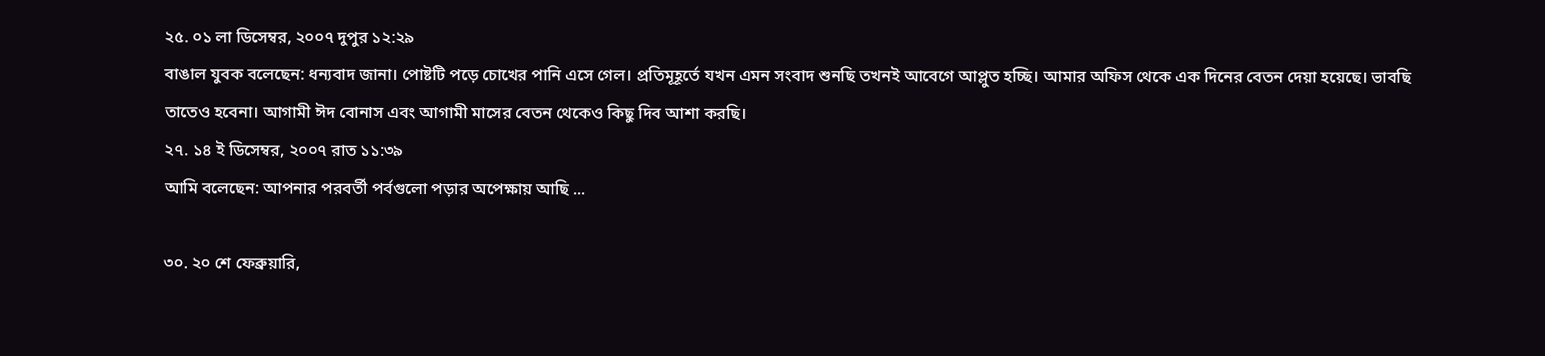২৫. ০১ লা ডিসেম্বর, ২০০৭ দুপুর ১২:২৯
বাঙাল যুবক বলেছেন: ধন্যবাদ জানা। পোষ্টটি পড়ে চোখের পানি এসে গেল। প্রতিমূহূর্তে যখন এমন সংবাদ শুনছি তখনই আবেগে আপ্লুত হচ্ছি। আমার অফিস থেকে এক দিনের বেতন দেয়া হয়েছে। ভাবছি তাতেও হবেনা। আগামী ঈদ বোনাস এবং আগামী মাসের বেতন থেকেও কিছু দিব আশা করছি।
২৭. ১৪ ই ডিসেম্বর, ২০০৭ রাত ১১:৩৯
আমি বলেছেন: আপনার পরবর্তী পর্বগুলো পড়ার অপেক্ষায় আছি ...

৩০. ২০ শে ফেব্রুয়ারি,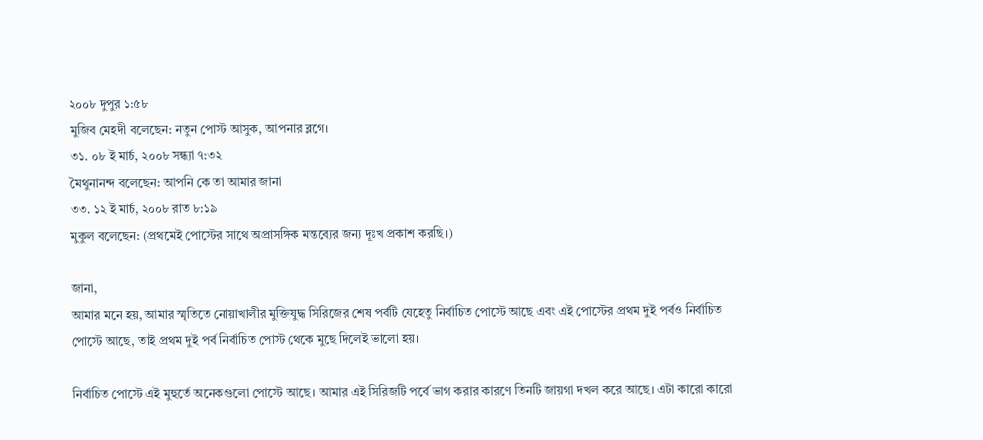২০০৮ দুপুর ১:৫৮
মুজিব মেহদী বলেছেন: নতুন পোস্ট আসুক, আপনার ব্লগে।
৩১. ০৮ ই মার্চ, ২০০৮ সন্ধ্যা ৭:৩২
মৈথুনানন্দ বলেছেন: আপনি কে তা আমার জানা
৩৩. ১২ ই মার্চ, ২০০৮ রাত ৮:১৯
মুকুল বলেছেন: (প্রথমেই পোস্টের সাথে অপ্রাসঙ্গিক মন্তব্যের জন্য দূঃখ প্রকাশ করছি।)

জানা,
আমার মনে হয়, আমার স্মৃতিতে নোয়াখালীর মুক্তিযুদ্ধ সিরিজের শেষ পর্বটি যেহেতু নির্বাচিত পোস্টে আছে এবং এই পোস্টের প্রথম দুই পর্বও নির্বাচিত পোস্টে আছে, তাই প্রথম দুই পর্ব নির্বাচিত পোস্ট থেকে মুছে দিলেই ভালো হয়।

নির্বাচিত পোস্টে এই মুহুর্তে অনেকগুলো পোস্টে আছে। আমার এই সিরিজটি পর্বে ভাগ করার কারণে তিনটি জায়গা দখল করে আছে। এটা কারো কারো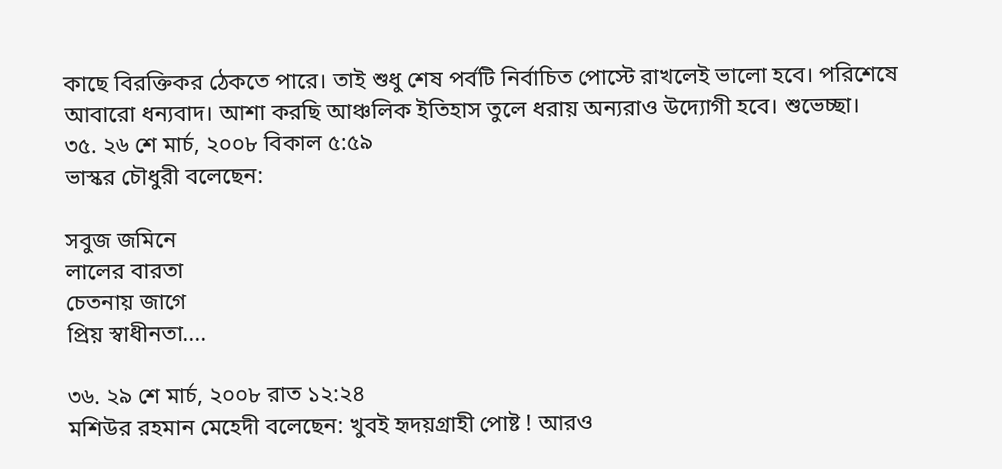কাছে বিরক্তিকর ঠেকতে পারে। তাই শুধু শেষ পর্বটি নির্বাচিত পোস্টে রাখলেই ভালো হবে। পরিশেষে আবারো ধন্যবাদ। আশা করছি আঞ্চলিক ইতিহাস তুলে ধরায় অন্যরাও উদ্যোগী হবে। শুভেচ্ছা।
৩৫. ২৬ শে মার্চ, ২০০৮ বিকাল ৫:৫৯
ভাস্কর চৌধুরী বলেছেন:

সবুজ জমিনে
লালের বারতা
চেতনায় জাগে
প্রিয় স্বাধীনতা....

৩৬. ২৯ শে মার্চ, ২০০৮ রাত ১২:২৪
মশিউর রহমান মেহেদী বলেছেন: খুবই হৃদয়গ্রাহী পোষ্ট ! আরও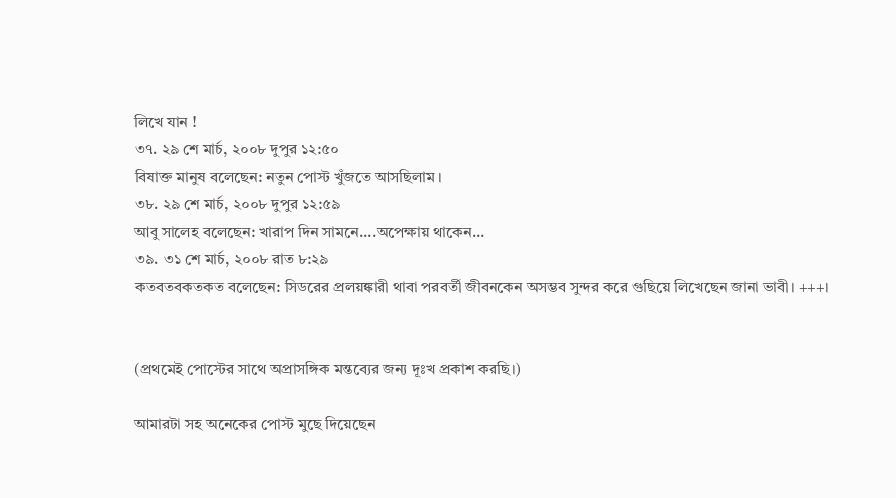লিখে যান !
৩৭. ২৯ শে মার্চ, ২০০৮ দুপুর ১২:৫০
বিষাক্ত মানুষ বলেছেন: নতুন পোস্ট খুঁজতে আসছিলাম ।
৩৮. ২৯ শে মার্চ, ২০০৮ দুপুর ১২:৫৯
আবু সালেহ বলেছেন: খারাপ দিন সামনে....অপেক্ষায় থাকেন...
৩৯. ৩১ শে মার্চ, ২০০৮ রাত ৮:২৯
কতবতবকতকত বলেছেন: সিডরের প্রলয়ঙ্কারী থাবা পরবর্তী জীবনকেন অসম্ভব সুন্দর করে গুছিয়ে লিখেছেন জানা ভাবী। +++।


(প্রথমেই পোস্টের সাথে অপ্রাসঙ্গিক মন্তব্যের জন্য দূঃখ প্রকাশ করছি।)

আমারটা সহ অনেকের পোস্ট মুছে দিয়েছেন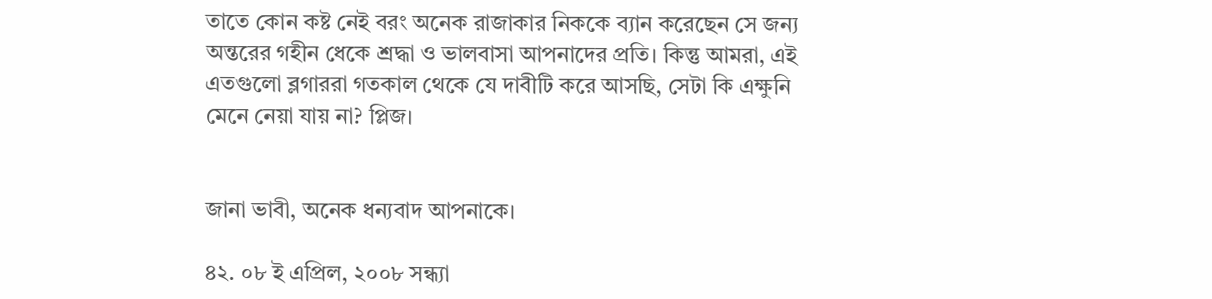তাতে কোন কষ্ট নেই বরং অনেক রাজাকার নিককে ব্যান করেছেন সে জন্য অন্তরের গহীন ধেকে শ্রদ্ধা ও ভালবাসা আপনাদের প্রতি। কিন্তু আমরা, এই এতগুলো ব্লগাররা গতকাল থেকে যে দাবীটি করে আসছি, সেটা কি এক্ষুনি মেনে নেয়া যায় না? প্লিজ।


জানা ভাবী, অনেক ধন্যবাদ আপনাকে।

৪২. ০৮ ই এপ্রিল, ২০০৮ সন্ধ্যা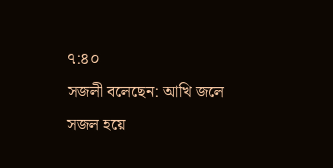৭:৪০
সজলী বলেছেন: আখি জলে সজল হয়ে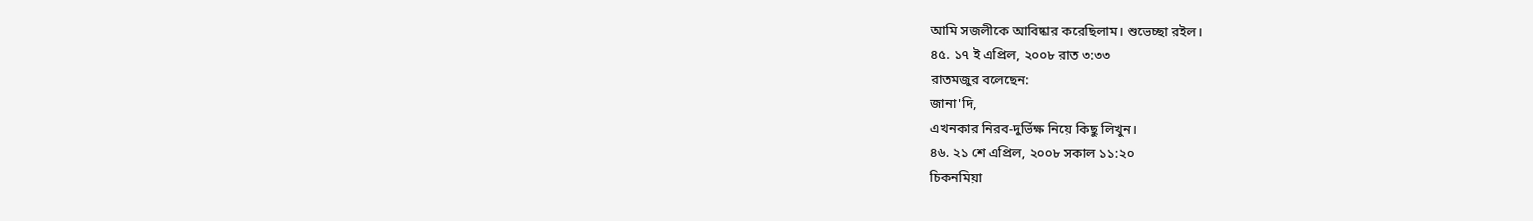আমি সজলীকে আবিষ্কার করেছিলাম। শুভেচ্ছা রইল।
৪৫. ১৭ ই এপ্রিল, ২০০৮ রাত ৩:৩৩
রাতমজুর বলেছেন:
জানা'দি,
এখনকার নিরব-দুর্ভিক্ষ নিয়ে কিছু লিখুন।
৪৬. ২১ শে এপ্রিল, ২০০৮ সকাল ১১:২০
চিকনমিয়া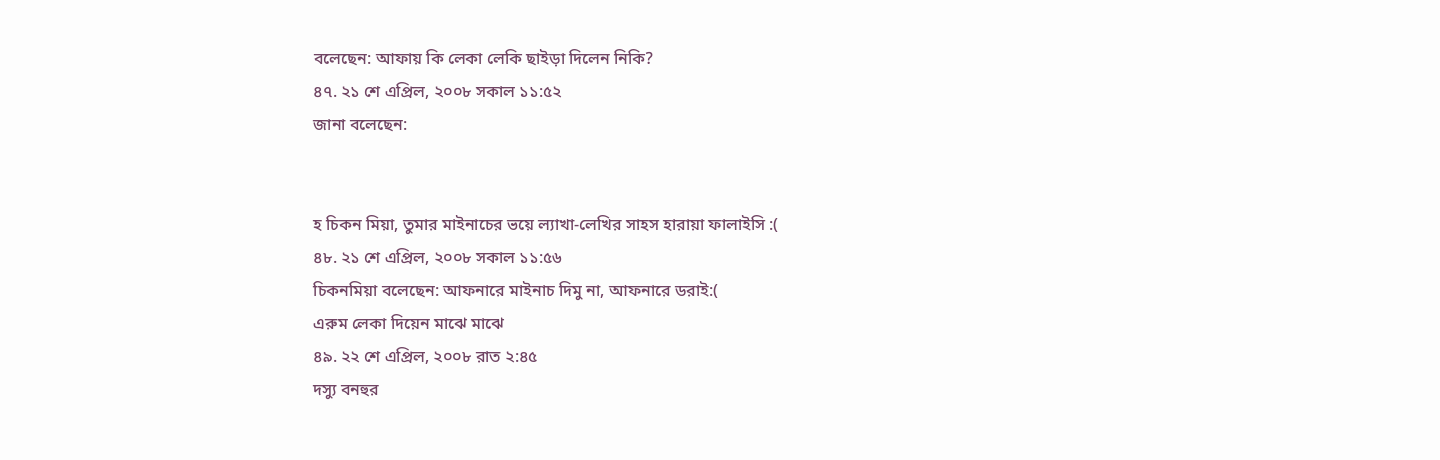বলেছেন: আফায় কি লেকা লেকি ছাইড়া দিলেন নিকি?
৪৭. ২১ শে এপ্রিল, ২০০৮ সকাল ১১:৫২
জানা বলেছেন:


হ চিকন মিয়া, তুমার মাইনাচের ভয়ে ল্যাখা-লেখির সাহস হারায়া ফালাইসি :(
৪৮. ২১ শে এপ্রিল, ২০০৮ সকাল ১১:৫৬
চিকনমিয়া বলেছেন: আফনারে মাইনাচ দিমু না, আফনারে ডরাই:(
এরুম লেকা দিয়েন মাঝে মাঝে
৪৯. ২২ শে এপ্রিল, ২০০৮ রাত ২:৪৫
দস্যু বনহুর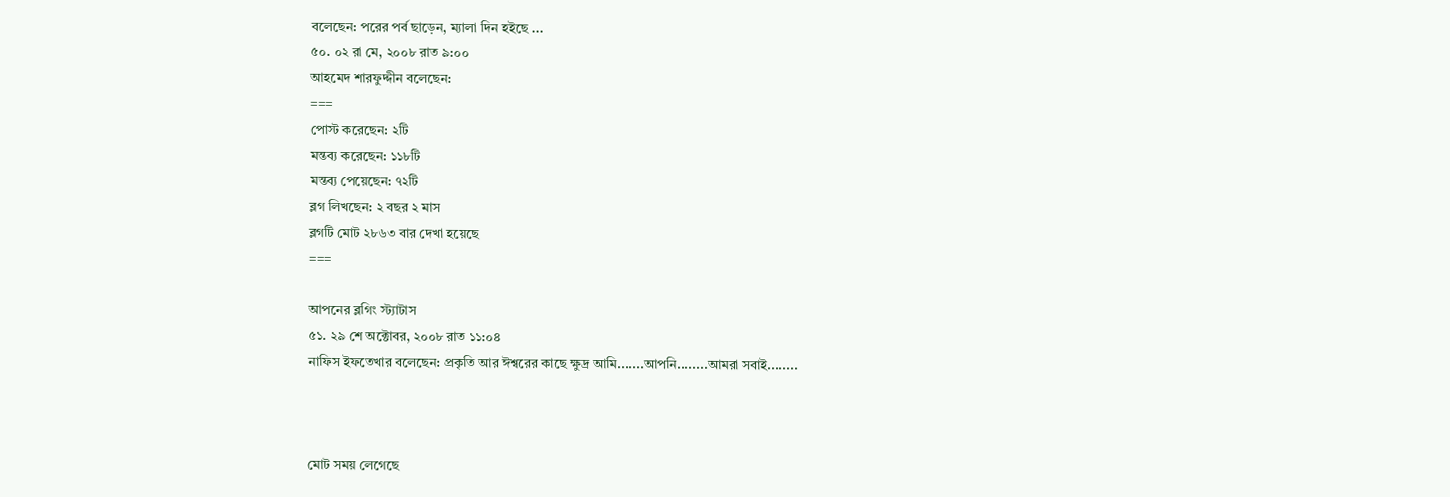বলেছেন: পরের পর্ব ছাড়েন, ম্যালা দিন হইছে ...
৫০. ০২ রা মে, ২০০৮ রাত ৯:০০
আহমেদ শারফুদ্দীন বলেছেন:
===
পোস্ট করেছেন: ২টি
মন্তব্য করেছেন: ১১৮টি
মন্তব্য পেয়েছেন: ৭২টি
ব্লগ লিখছেন: ২ বছর ২ মাস
ব্লগটি মোট ২৮৬৩ বার দেখা হয়েছে
===

আপনের ব্লগিং স্ট্যাটাস
৫১. ২৯ শে অক্টোবর, ২০০৮ রাত ১১:০৪
নাফিস ইফতেখার বলেছেন: প্রকৃতি আর ঈশ্বরের কাছে ক্ষুদ্র আমি.......আপনি........আমরা সবাই........



মোট সময় লেগেছে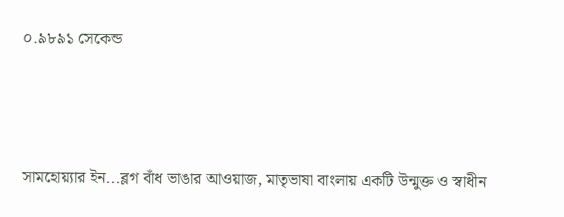০.৯৮৯১ সেকেন্ড



সামহোয়‍্যার ইন...ব্লগ বাঁধ ভাঙার আওয়াজ, মাতৃভাষা বাংলায় একটি উন্মুক্ত ও স্বাধীন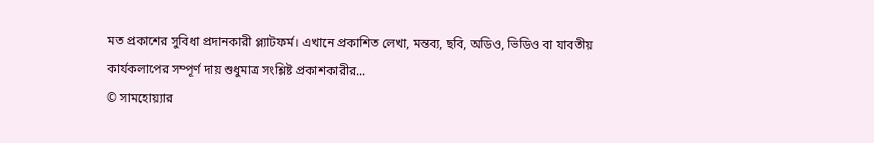মত প্রকাশের সুবিধা প্রদানকারী প্ল্যাটফর্ম। এখানে প্রকাশিত লেখা, মন্তব‍্য, ছবি, অডিও, ভিডিও বা যাবতীয় কার্যকলাপের সম্পূর্ণ দায় শুধুমাত্র সংশ্লিষ্ট প্রকাশকারীর...
© সামহোয়্যার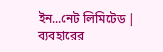ইন...নেট লিমিটেড | ব্যবহারের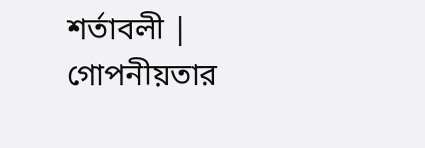শর্তাবলী | গোপনীয়তার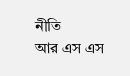নীতি
আর এস এস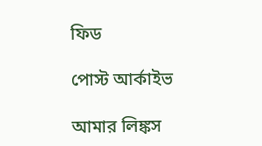ফিড

পোস্ট আর্কাইভ

আমার লিঙ্কস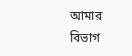আমার বিভাগ